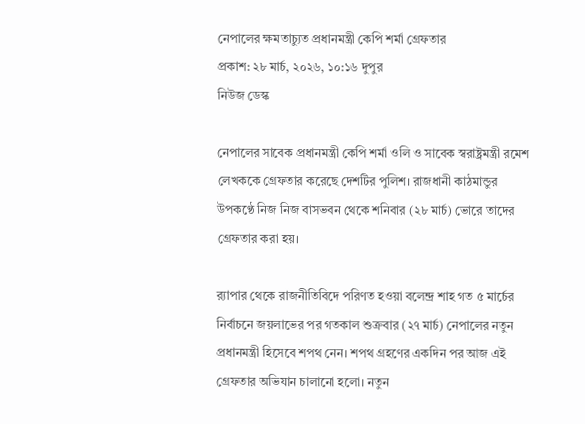নেপালের ক্ষমতাচ্যুত প্রধানমন্ত্রী কেপি শর্মা গ্রেফতার
প্রকাশ: ২৮ মার্চ, ২০২৬, ১০:১৬ দুপুর
নিউজ ডেস্ক

নেপালের সাবেক প্রধানমন্ত্রী কেপি শর্মা ওলি ও সাবেক স্বরাষ্ট্রমন্ত্রী রমেশ লেখককে গ্রেফতার করেছে দেশটির পুলিশ। রাজধানী কাঠমান্ডুর উপকণ্ঠে নিজ নিজ বাসভবন থেকে শনিবার (২৮ মার্চ) ভোরে তাদের গ্রেফতার করা হয়।

র‍্যাপার থেকে রাজনীতিবিদে পরিণত হওয়া বলেন্দ্র শাহ গত ৫ মার্চের নির্বাচনে জয়লাভের পর গতকাল শুক্রবার (২৭ মার্চ) নেপালের নতুন প্রধানমন্ত্রী হিসেবে শপথ নেন। শপথ গ্রহণের একদিন পর আজ এই গ্রেফতার অভিযান চালানো হলো। নতুন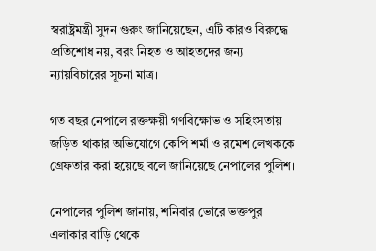স্বরাষ্ট্রমন্ত্রী সুদন গুরুং জানিয়েছেন, এটি কারও বিরুদ্ধে প্রতিশোধ নয়, বরং নিহত ও আহতদের জন্য ন্যায়বিচারের সূচনা মাত্র।

গত বছর নেপালে রক্তক্ষয়ী গণবিক্ষোভ ও সহিংসতায় জড়িত থাকার অভিযোগে কেপি শর্মা ও রমেশ লেখককে গ্রেফতার করা হয়েছে বলে জানিয়েছে নেপালের পুলিশ।

নেপালের পুলিশ জানায়, শনিবার ভোরে ভক্তপুর এলাকার বাড়ি থেকে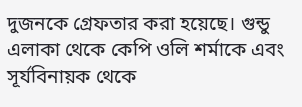দুজনকে গ্রেফতার করা হয়েছে। গুন্ডু এলাকা থেকে কেপি ওলি শর্মাকে এবং সূর্যবিনায়ক থেকে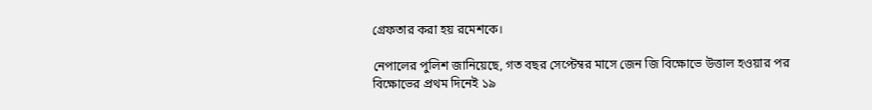গ্রেফতার করা হয় রমেশকে।

নেপালের পুলিশ জানিয়েছে, গত বছর সেপ্টেম্বর মাসে জেন জি বিক্ষোভে উত্তাল হওয়ার পর বিক্ষোভের প্রথম দিনেই ১৯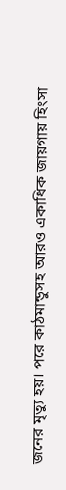জনের মৃত্যু হয়। পরে কাঠমান্ডুসহ আরও একাধিক জায়গায় হিংসা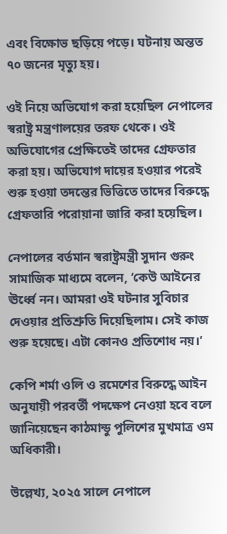এবং বিক্ষোভ ছড়িয়ে পড়ে। ঘটনায় অন্তত ৭০ জনের মৃত্যু হয়।

ওই নিয়ে অভিযোগ করা হয়েছিল নেপালের স্বরাষ্ট্র মন্ত্রণালয়ের তরফ থেকে। ওই অভিযোগের প্রেক্ষিতেই তাদের গ্রেফতার করা হয়। অভিযোগ দায়ের হওয়ার পরেই শুরু হওয়া তদন্তের ভিত্তিতে তাদের বিরুদ্ধে গ্রেফতারি পরোয়ানা জারি করা হয়েছিল।

নেপালের বর্তমান স্বরাষ্ট্রমন্ত্রী সুদান গুরুং সামাজিক মাধ্যমে বলেন, ‘কেউ আইনের ঊর্ধ্বে নন। আমরা ওই ঘটনার সুবিচার দেওয়ার প্রতিশ্রুতি দিয়েছিলাম। সেই কাজ শুরু হয়েছে। এটা কোনও প্রতিশোধ নয়।’

কেপি শর্মা ওলি ও রমেশের বিরুদ্ধে আইন অনুযায়ী পরবর্তী পদক্ষেপ নেওয়া হবে বলে জানিয়েছেন কাঠমান্ডু পুলিশের মুখমাত্র ওম অধিকারী।

উল্লেখ্য, ২০২৫ সালে নেপালে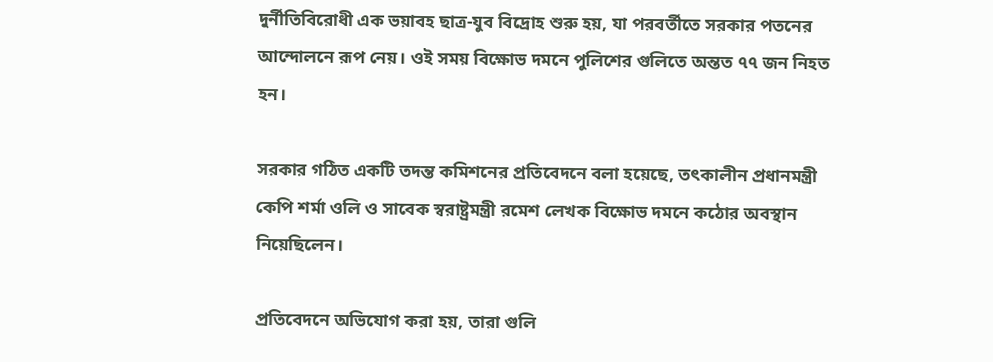দুর্নীতিবিরোধী এক ভয়াবহ ছাত্র-যুব বিদ্রোহ শুরু হয়, যা পরবর্তীতে সরকার পতনের আন্দোলনে রূপ নেয়। ওই সময় বিক্ষোভ দমনে পুলিশের গুলিতে অন্তত ৭৭ জন নিহত হন।

সরকার গঠিত একটি তদন্ত কমিশনের প্রতিবেদনে বলা হয়েছে, তৎকালীন প্রধানমন্ত্রী কেপি শর্মা ওলি ও সাবেক স্বরাষ্ট্রমন্ত্রী রমেশ লেখক বিক্ষোভ দমনে কঠোর অবস্থান নিয়েছিলেন।

প্রতিবেদনে অভিযোগ করা হয়, তারা গুলি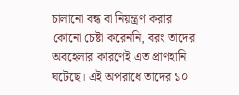চালানো বন্ধ বা নিয়ন্ত্রণ করার কোনো চেষ্টা করেননি, বরং তাদের অবহেলার কারণেই এত প্রাণহানি ঘটেছে। এই অপরাধে তাদের ১০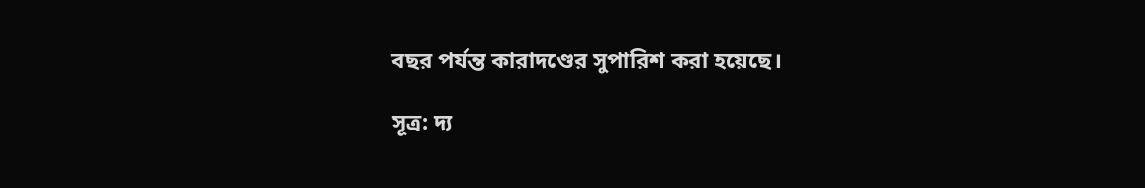বছর পর্যন্ত কারাদণ্ডের সুপারিশ করা হয়েছে।

সূত্র: দ্য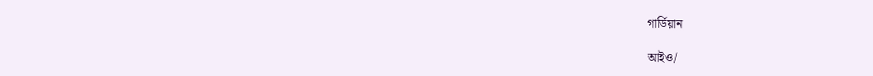গার্ডিয়ান

আইও/